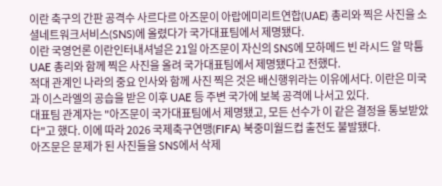이란 축구의 간판 공격수 사르다르 아즈문이 아랍에미리트연합(UAE) 총리와 찍은 사진을 소셜네트워크서비스(SNS)에 올렸다가 국가대표팀에서 제명됐다.
이란 국영언론 이란인터내셔널은 21일 아즈문이 자신의 SNS에 모하메드 빈 라시드 알 막툼 UAE 총리와 함께 찍은 사진을 올려 국가대표팀에서 제명됐다고 전했다.
적대 관계인 나라의 중요 인사와 함께 사진 찍은 것은 배신행위라는 이유에서다. 이란은 미국과 이스라엘의 공습을 받은 이후 UAE 등 주변 국가에 보복 공격에 나서고 있다.
대표팀 관계자는 "아즈문이 국가대표팀에서 제명됐고, 모든 선수가 이 같은 결정을 통보받았다"고 했다. 이에 따라 2026 국제축구연맹(FIFA) 북중미월드컵 출전도 불발됐다.
아즈문은 문제가 된 사진들을 SNS에서 삭제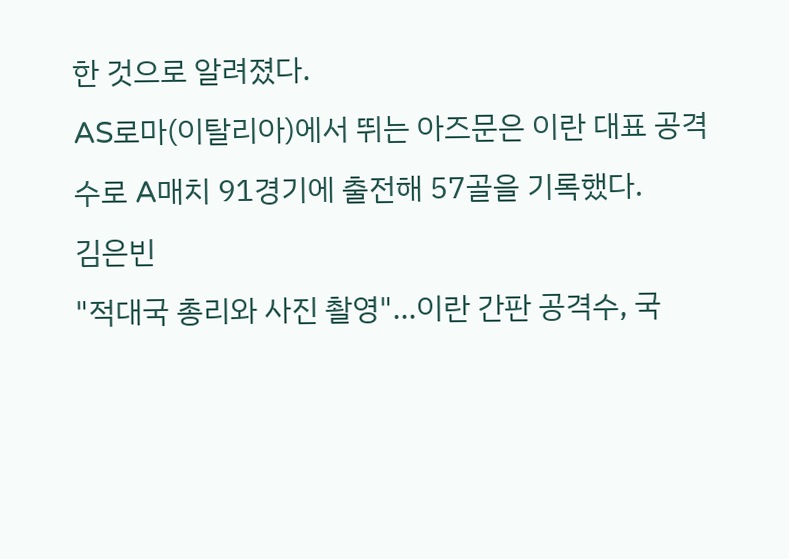한 것으로 알려졌다.
AS로마(이탈리아)에서 뛰는 아즈문은 이란 대표 공격수로 A매치 91경기에 출전해 57골을 기록했다.
김은빈
"적대국 총리와 사진 촬영"…이란 간판 공격수, 국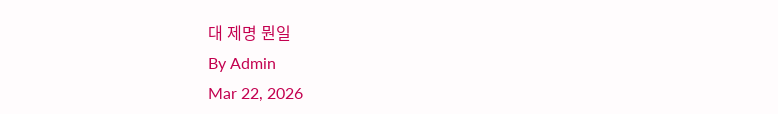대 제명 뭔일
By Admin
Mar 22, 2026